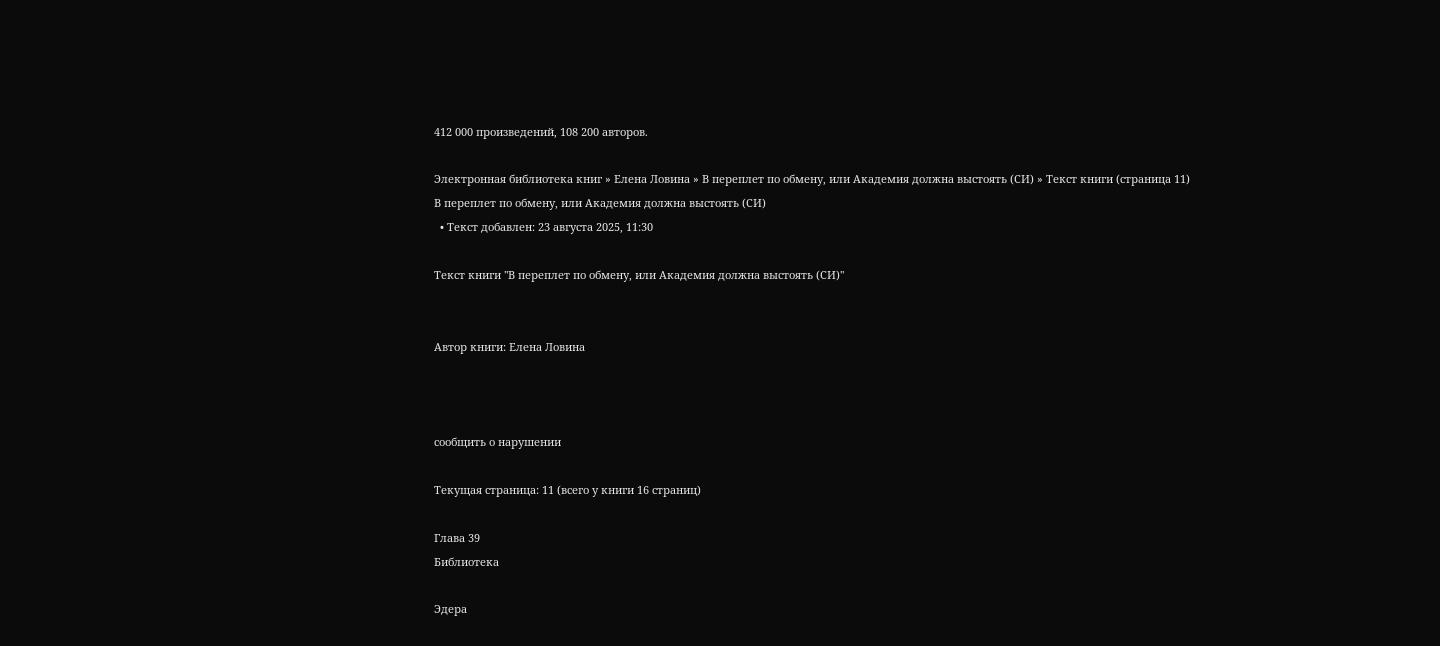412 000 произведений, 108 200 авторов.

Электронная библиотека книг » Елена Ловина » В переплет по обмену, или Академия должна выстоять (СИ) » Текст книги (страница 11)
В переплет по обмену, или Академия должна выстоять (СИ)
  • Текст добавлен: 23 августа 2025, 11:30

Текст книги "В переплет по обмену, или Академия должна выстоять (СИ)"


Автор книги: Елена Ловина



сообщить о нарушении

Текущая страница: 11 (всего у книги 16 страниц)

Глава 39
Библиотека

Эдера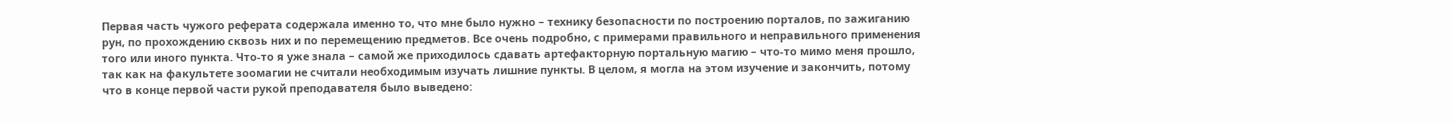Первая часть чужого реферата содержала именно то, что мне было нужно – технику безопасности по построению порталов, по зажиганию рун, по прохождению сквозь них и по перемещению предметов. Все очень подробно, с примерами правильного и неправильного применения того или иного пункта. Что-то я уже знала – самой же приходилось сдавать артефакторную портальную магию – что-то мимо меня прошло, так как на факультете зоомагии не считали необходимым изучать лишние пункты. В целом, я могла на этом изучение и закончить, потому что в конце первой части рукой преподавателя было выведено: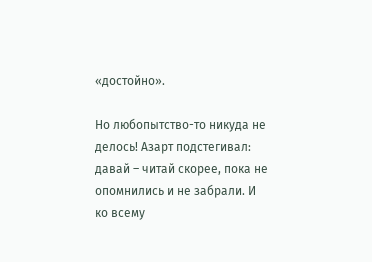«достойно».

Но любопытство-то никуда не делось! Азарт подстегивал: давай – читай скорее, пока не опомнились и не забрали. И ко всему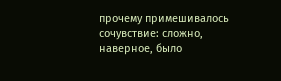прочему примешивалось сочувствие: сложно, наверное, было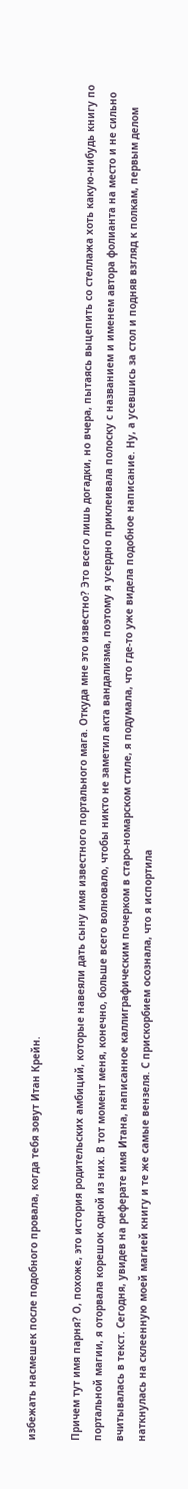избежать насмешек после подобного провала, когда тебя зовут Итан Крейн.

Причем тут имя парня? О, похоже, это история родительских амбиций, которые навеяли дать сыну имя известного портального мага. Откуда мне это известно? Это всего лишь догадки, но вчера, пытаясь выцепить со стеллажа хоть какую-нибудь книгу по портальной магии, я оторвала корешок одной из них. В тот момент меня, конечно, больше всего волновало, чтобы никто не заметил акта вандализма, поэтому я усердно приклеивала полоску с названием и именем автора фолианта на место и не сильно вчитывалась в текст. Сегодня, увидев на реферате имя Итана, написанное каллиграфическим почерком в старо-номарском стиле, я подумала, что где-то уже видела подобное написание. Ну, а усевшись за стол и подняв взгляд к полкам, первым делом наткнулась на склеенную моей магией книгу и те же самые вензеля. С прискорбием осознала, что я испортила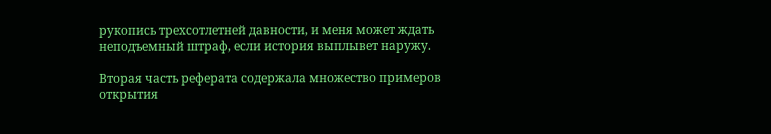рукопись трехсотлетней давности, и меня может ждать неподъемный штраф, если история выплывет наружу.

Вторая часть реферата содержала множество примеров открытия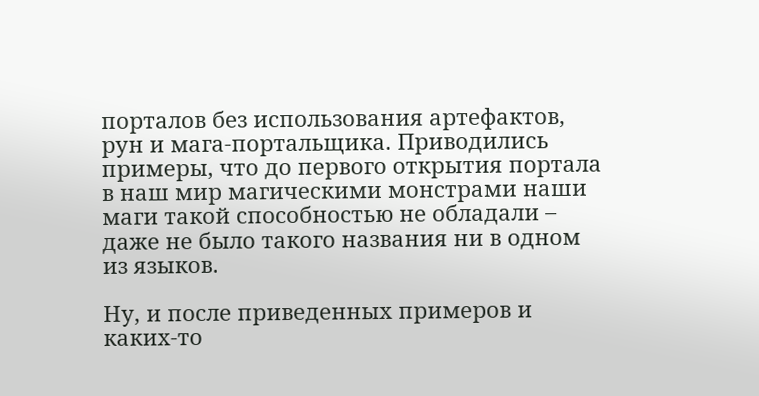порталов без использования артефактов, рун и мага-портальщика. Приводились примеры, что до первого открытия портала в наш мир магическими монстрами наши маги такой способностью не обладали – даже не было такого названия ни в одном из языков.

Ну, и после приведенных примеров и каких-то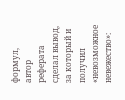формул, автор реферата сделал вывод, за который и получил «невозможное невежество»: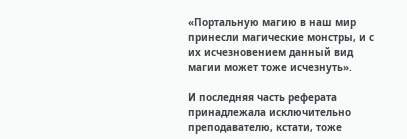«Портальную магию в наш мир принесли магические монстры, и с их исчезновением данный вид магии может тоже исчезнуть».

И последняя часть реферата принадлежала исключительно преподавателю, кстати, тоже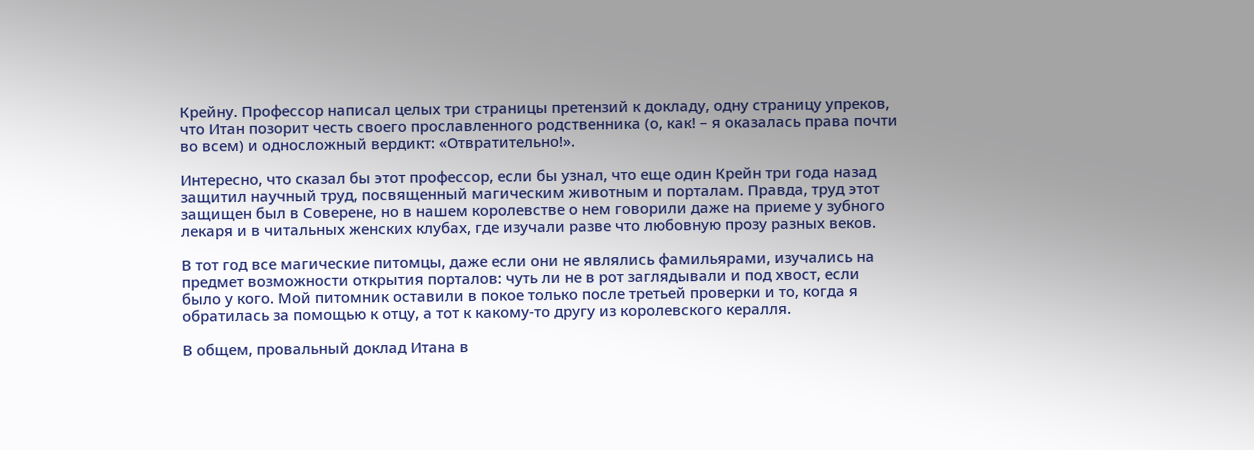Крейну. Профессор написал целых три страницы претензий к докладу, одну страницу упреков, что Итан позорит честь своего прославленного родственника (о, как! – я оказалась права почти во всем) и односложный вердикт: «Отвратительно!».

Интересно, что сказал бы этот профессор, если бы узнал, что еще один Крейн три года назад защитил научный труд, посвященный магическим животным и порталам. Правда, труд этот защищен был в Соверене, но в нашем королевстве о нем говорили даже на приеме у зубного лекаря и в читальных женских клубах, где изучали разве что любовную прозу разных веков.

В тот год все магические питомцы, даже если они не являлись фамильярами, изучались на предмет возможности открытия порталов: чуть ли не в рот заглядывали и под хвост, если было у кого. Мой питомник оставили в покое только после третьей проверки и то, когда я обратилась за помощью к отцу, а тот к какому-то другу из королевского кералля.

В общем, провальный доклад Итана в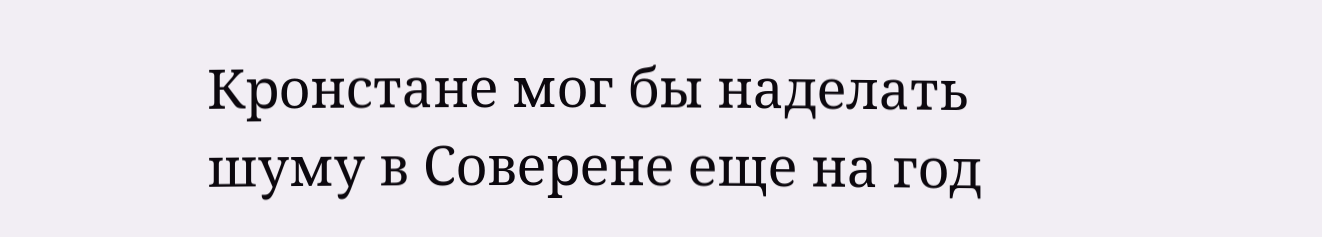Кронстане мог бы наделать шуму в Соверене еще на год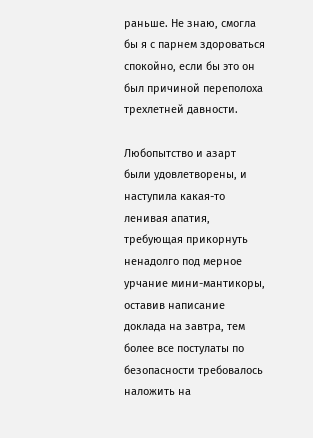раньше. Не знаю, смогла бы я с парнем здороваться спокойно, если бы это он был причиной переполоха трехлетней давности.

Любопытство и азарт были удовлетворены, и наступила какая-то ленивая апатия, требующая прикорнуть ненадолго под мерное урчание мини-мантикоры, оставив написание доклада на завтра, тем более все постулаты по безопасности требовалось наложить на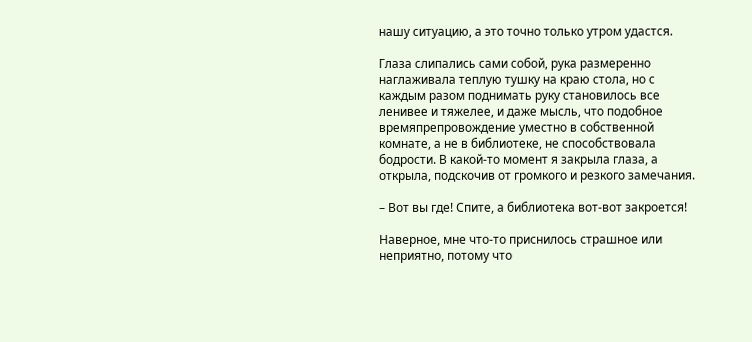нашу ситуацию, а это точно только утром удастся.

Глаза слипались сами собой, рука размеренно наглаживала теплую тушку на краю стола, но с каждым разом поднимать руку становилось все ленивее и тяжелее, и даже мысль, что подобное времяпрепровождение уместно в собственной комнате, а не в библиотеке, не способствовала бодрости. В какой-то момент я закрыла глаза, а открыла, подскочив от громкого и резкого замечания.

– Вот вы где! Спите, а библиотека вот-вот закроется!

Наверное, мне что-то приснилось страшное или неприятно, потому что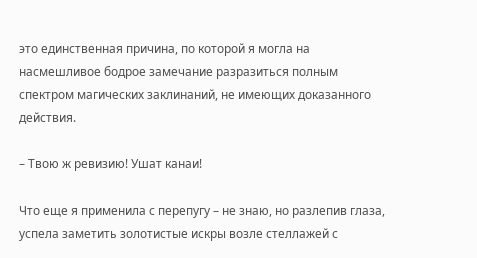это единственная причина, по которой я могла на насмешливое бодрое замечание разразиться полным спектром магических заклинаний, не имеющих доказанного действия.

– Твою ж ревизию! Ушат канаи!

Что еще я применила с перепугу – не знаю, но разлепив глаза, успела заметить золотистые искры возле стеллажей с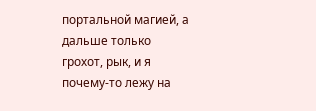портальной магией, а дальше только грохот, рык, и я почему-то лежу на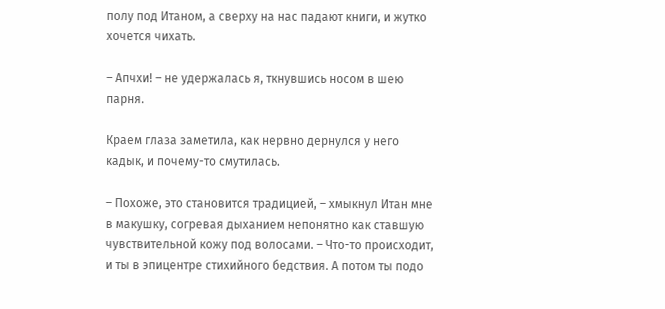полу под Итаном, а сверху на нас падают книги, и жутко хочется чихать.

– Апчхи! – не удержалась я, ткнувшись носом в шею парня.

Краем глаза заметила, как нервно дернулся у него кадык, и почему-то смутилась.

– Похоже, это становится традицией, – хмыкнул Итан мне в макушку, согревая дыханием непонятно как ставшую чувствительной кожу под волосами. – Что-то происходит, и ты в эпицентре стихийного бедствия. А потом ты подо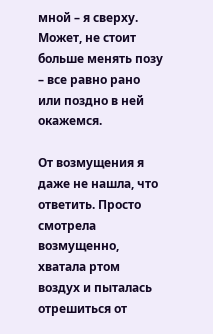мной – я сверху. Может, не стоит больше менять позу – все равно рано или поздно в ней окажемся.

От возмущения я даже не нашла, что ответить. Просто смотрела возмущенно, хватала ртом воздух и пыталась отрешиться от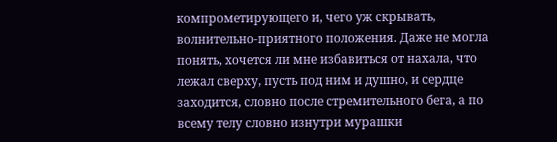компрометирующего и, чего уж скрывать, волнительно-приятного положения. Даже не могла понять, хочется ли мне избавиться от нахала, что лежал сверху, пусть под ним и душно, и сердце заходится, словно после стремительного бега, а по всему телу словно изнутри мурашки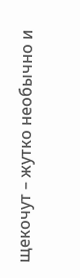щекочут – жутко необычно и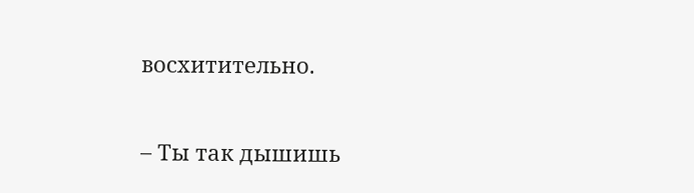восхитительно.

– Ты так дышишь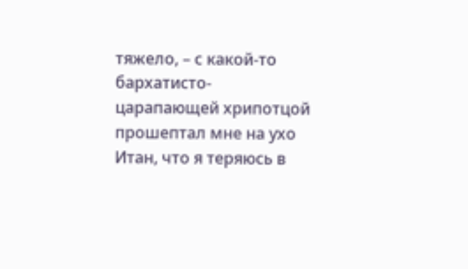тяжело, – с какой-то бархатисто-царапающей хрипотцой прошептал мне на ухо Итан, что я теряюсь в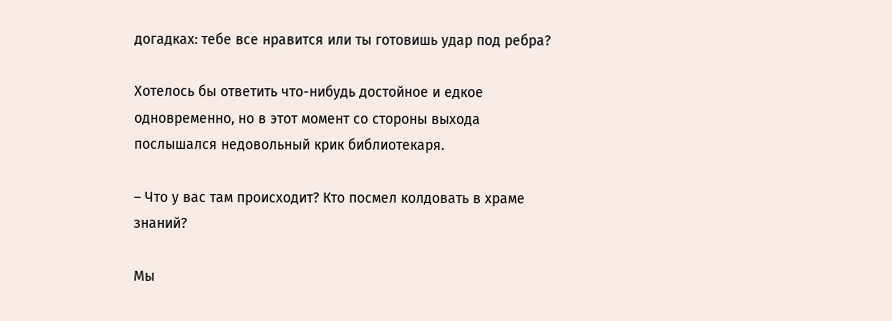догадках: тебе все нравится или ты готовишь удар под ребра?

Хотелось бы ответить что-нибудь достойное и едкое одновременно, но в этот момент со стороны выхода послышался недовольный крик библиотекаря.

– Что у вас там происходит? Кто посмел колдовать в храме знаний?

Мы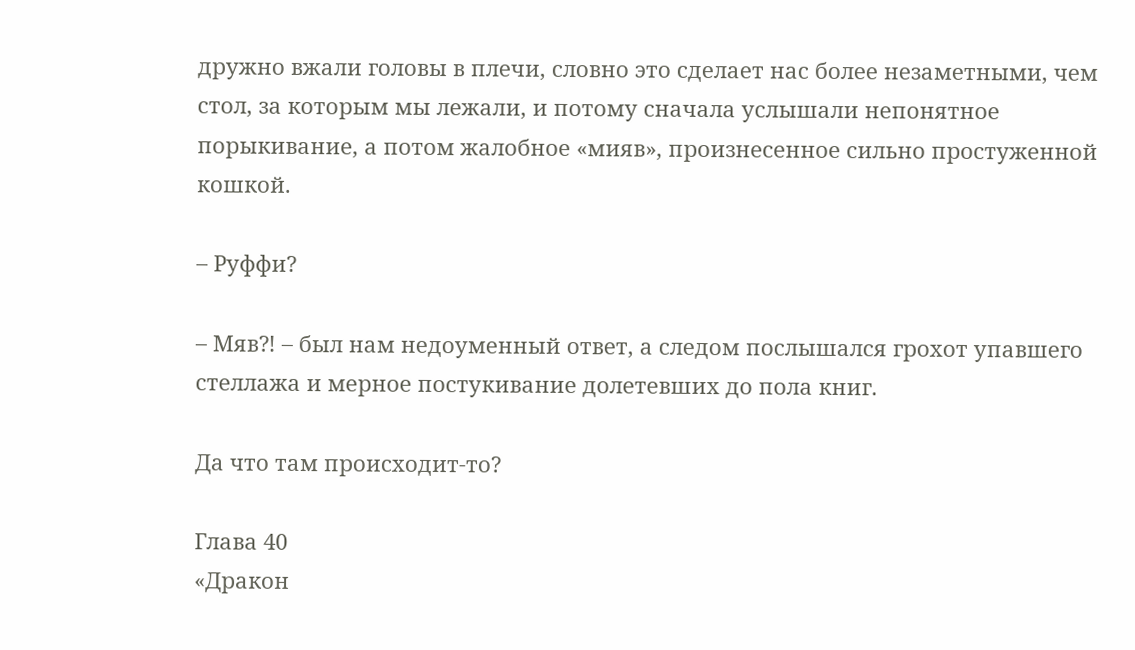дружно вжали головы в плечи, словно это сделает нас более незаметными, чем стол, за которым мы лежали, и потому сначала услышали непонятное порыкивание, а потом жалобное «мияв», произнесенное сильно простуженной кошкой.

– Руффи?

– Мяв⁈ – был нам недоуменный ответ, а следом послышался грохот упавшего стеллажа и мерное постукивание долетевших до пола книг.

Да что там происходит-то?

Глава 40
«Дракон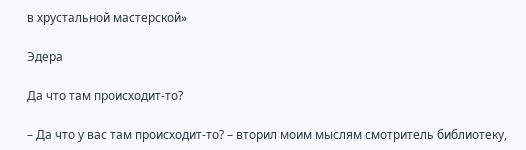в хрустальной мастерской»

Эдера

Да что там происходит-то?

– Да что у вас там происходит-то? – вторил моим мыслям смотритель библиотеку,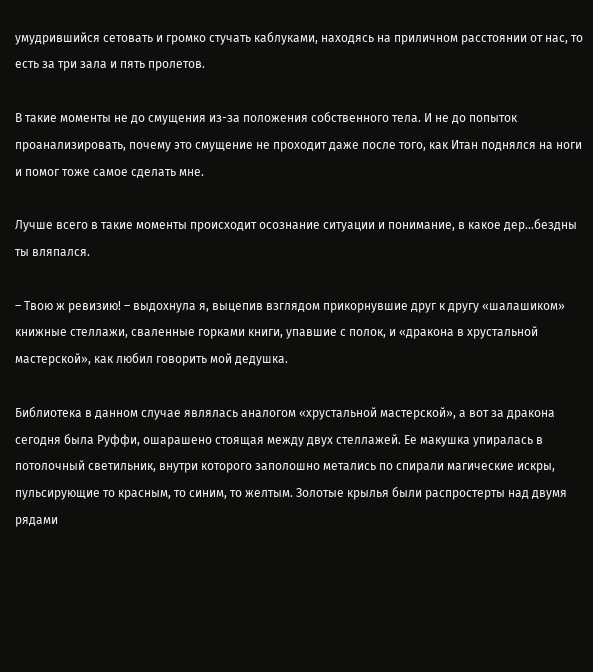умудрившийся сетовать и громко стучать каблуками, находясь на приличном расстоянии от нас, то есть за три зала и пять пролетов.

В такие моменты не до смущения из-за положения собственного тела. И не до попыток проанализировать, почему это смущение не проходит даже после того, как Итан поднялся на ноги и помог тоже самое сделать мне.

Лучше всего в такие моменты происходит осознание ситуации и понимание, в какое дер…бездны ты вляпался.

– Твою ж ревизию! – выдохнула я, выцепив взглядом прикорнувшие друг к другу «шалашиком» книжные стеллажи, сваленные горками книги, упавшие с полок, и «дракона в хрустальной мастерской», как любил говорить мой дедушка.

Библиотека в данном случае являлась аналогом «хрустальной мастерской», а вот за дракона сегодня была Руффи, ошарашено стоящая между двух стеллажей. Ее макушка упиралась в потолочный светильник, внутри которого заполошно метались по спирали магические искры, пульсирующие то красным, то синим, то желтым. Золотые крылья были распростерты над двумя рядами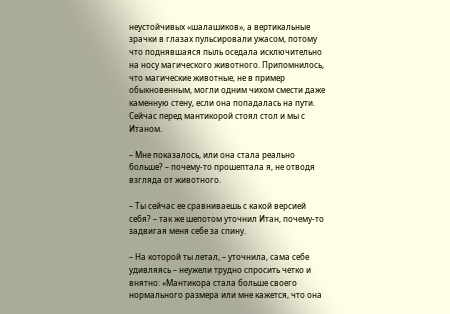неустойчивых «шалашиков», а вертикальные зрачки в глазах пульсировали ужасом, потому что поднявшаяся пыль оседала исключительно на носу магического животного. Припомнилось, что магические животные, не в пример обыкновенным, могли одним чихом смести даже каменную стену, если она попадалась на пути. Сейчас перед мантикорой стоял стол и мы с Итаном.

– Мне показалось, или она стала реально больше? – почему-то прошептала я, не отводя взгляда от животного.

– Ты сейчас ее сравниваешь с какой версией себя? – так же шепотом уточнил Итан, почему-то задвигая меня себе за спину.

– На которой ты летал, – уточнила, сама себе удивляясь – неужели трудно спросить четко и внятно: «Мантикора стала больше своего нормального размера или мне кажется, что она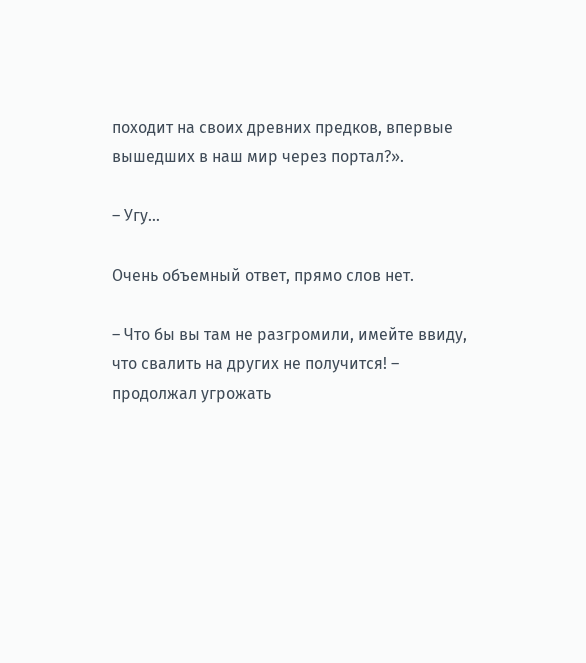походит на своих древних предков, впервые вышедших в наш мир через портал?».

– Угу…

Очень объемный ответ, прямо слов нет.

– Что бы вы там не разгромили, имейте ввиду, что свалить на других не получится! – продолжал угрожать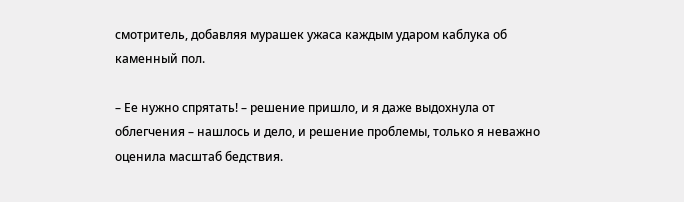смотритель, добавляя мурашек ужаса каждым ударом каблука об каменный пол.

– Ее нужно спрятать! – решение пришло, и я даже выдохнула от облегчения – нашлось и дело, и решение проблемы, только я неважно оценила масштаб бедствия.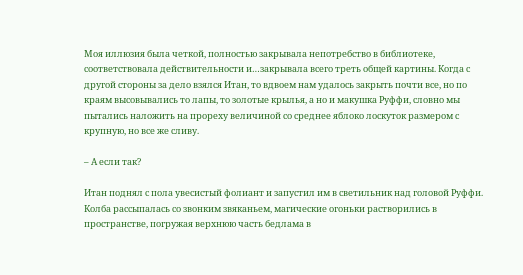Моя иллюзия была четкой, полностью закрывала непотребство в библиотеке, соответствовала действительности и…закрывала всего треть общей картины. Когда с другой стороны за дело взялся Итан, то вдвоем нам удалось закрыть почти все, но по краям высовывались то лапы, то золотые крылья, а но и макушка Руффи, словно мы пытались наложить на прореху величиной со среднее яблоко лоскуток размером с крупную, но все же сливу.

– А если так?

Итан поднял с пола увесистый фолиант и запустил им в светильник над головой Руффи. Колба рассыпалась со звонким звяканьем, магические огоньки растворились в пространстве, погружая верхнюю часть бедлама в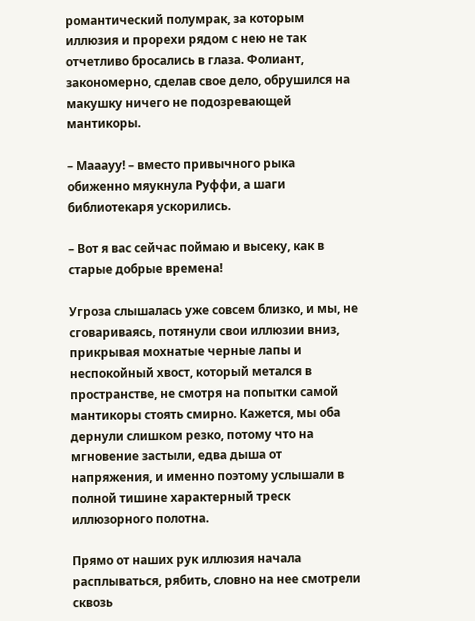романтический полумрак, за которым иллюзия и прорехи рядом с нею не так отчетливо бросались в глаза. Фолиант, закономерно, сделав свое дело, обрушился на макушку ничего не подозревающей мантикоры.

– Мааауу! – вместо привычного рыка обиженно мяукнула Руффи, а шаги библиотекаря ускорились.

– Вот я вас сейчас поймаю и высеку, как в старые добрые времена!

Угроза слышалась уже совсем близко, и мы, не сговариваясь, потянули свои иллюзии вниз, прикрывая мохнатые черные лапы и неспокойный хвост, который метался в пространстве, не смотря на попытки самой мантикоры стоять смирно. Кажется, мы оба дернули слишком резко, потому что на мгновение застыли, едва дыша от напряжения, и именно поэтому услышали в полной тишине характерный треск иллюзорного полотна.

Прямо от наших рук иллюзия начала расплываться, рябить, словно на нее смотрели сквозь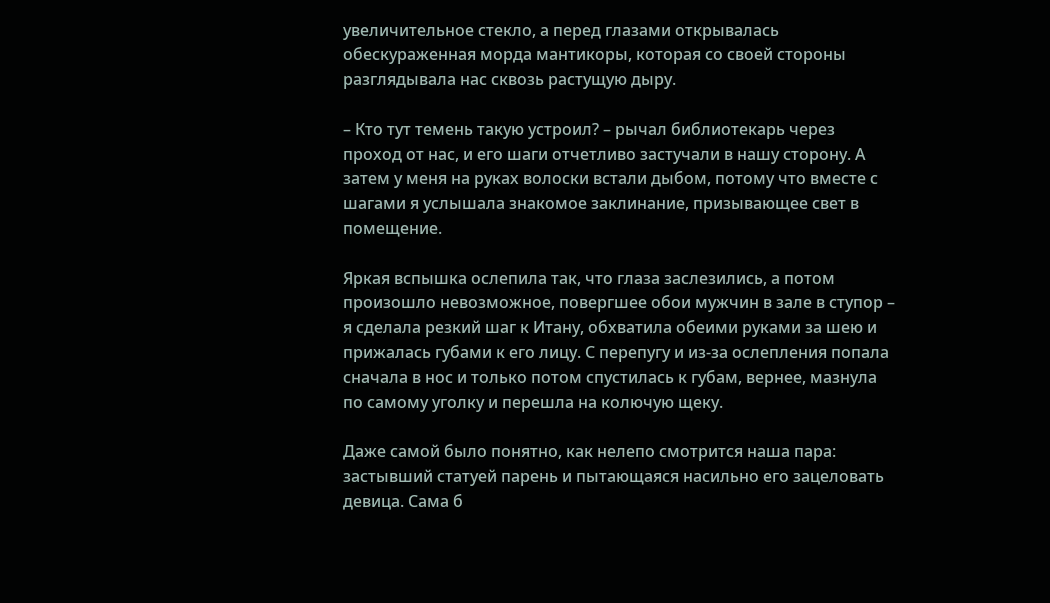увеличительное стекло, а перед глазами открывалась обескураженная морда мантикоры, которая со своей стороны разглядывала нас сквозь растущую дыру.

– Кто тут темень такую устроил? – рычал библиотекарь через проход от нас, и его шаги отчетливо застучали в нашу сторону. А затем у меня на руках волоски встали дыбом, потому что вместе с шагами я услышала знакомое заклинание, призывающее свет в помещение.

Яркая вспышка ослепила так, что глаза заслезились, а потом произошло невозможное, повергшее обои мужчин в зале в ступор – я сделала резкий шаг к Итану, обхватила обеими руками за шею и прижалась губами к его лицу. С перепугу и из-за ослепления попала сначала в нос и только потом спустилась к губам, вернее, мазнула по самому уголку и перешла на колючую щеку.

Даже самой было понятно, как нелепо смотрится наша пара: застывший статуей парень и пытающаяся насильно его зацеловать девица. Сама б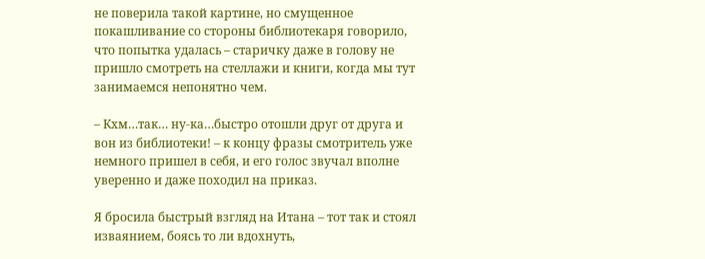не поверила такой картине, но смущенное покашливание со стороны библиотекаря говорило, что попытка удалась – старичку даже в голову не пришло смотреть на стеллажи и книги, когда мы тут занимаемся непонятно чем.

– Кхм…так… ну-ка…быстро отошли друг от друга и вон из библиотеки! – к концу фразы смотритель уже немного пришел в себя, и его голос звучал вполне уверенно и даже походил на приказ.

Я бросила быстрый взгляд на Итана – тот так и стоял изваянием, боясь то ли вдохнуть,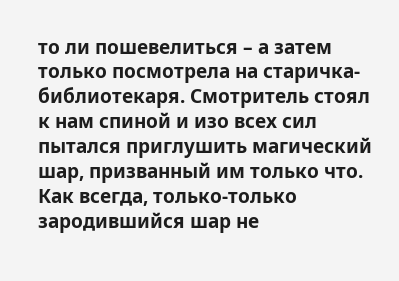то ли пошевелиться – а затем только посмотрела на старичка-библиотекаря. Смотритель стоял к нам спиной и изо всех сил пытался приглушить магический шар, призванный им только что. Как всегда, только-только зародившийся шар не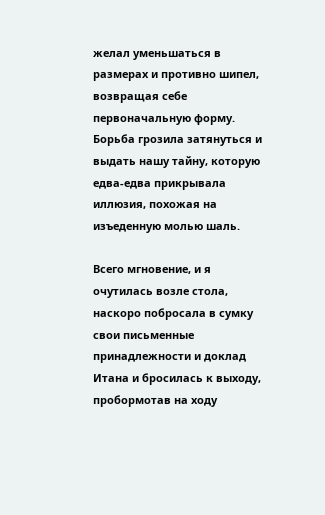желал уменьшаться в размерах и противно шипел, возвращая себе первоначальную форму. Борьба грозила затянуться и выдать нашу тайну, которую едва-едва прикрывала иллюзия, похожая на изъеденную молью шаль.

Всего мгновение, и я очутилась возле стола, наскоро побросала в сумку свои письменные принадлежности и доклад Итана и бросилась к выходу, пробормотав на ходу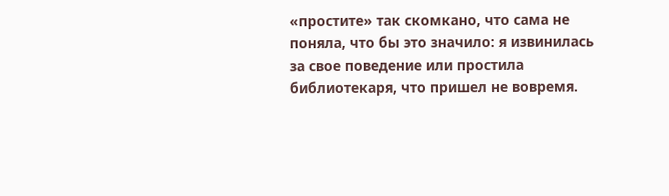«простите» так скомкано, что сама не поняла, что бы это значило: я извинилась за свое поведение или простила библиотекаря, что пришел не вовремя.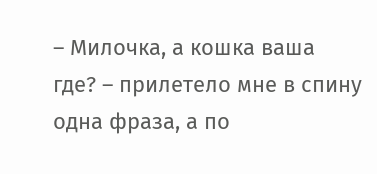– Милочка, а кошка ваша где? – прилетело мне в спину одна фраза, а по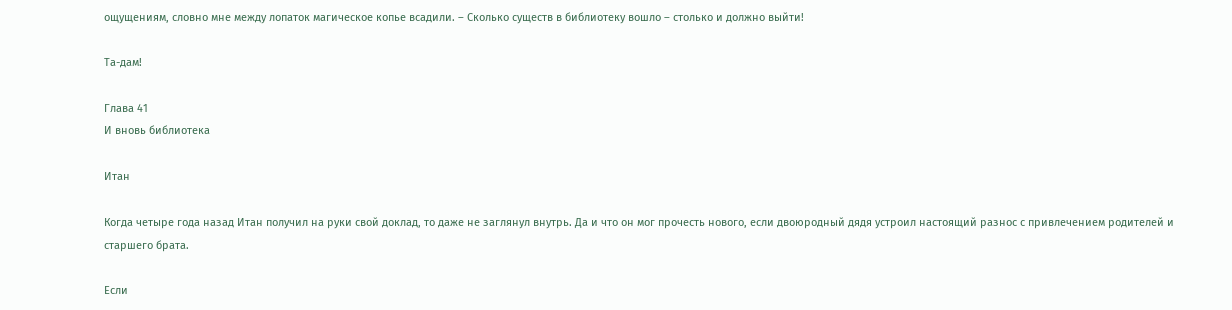ощущениям, словно мне между лопаток магическое копье всадили. – Сколько существ в библиотеку вошло – столько и должно выйти!

Та-дам!

Глава 41
И вновь библиотека

Итан

Когда четыре года назад Итан получил на руки свой доклад, то даже не заглянул внутрь. Да и что он мог прочесть нового, если двоюродный дядя устроил настоящий разнос с привлечением родителей и старшего брата.

Если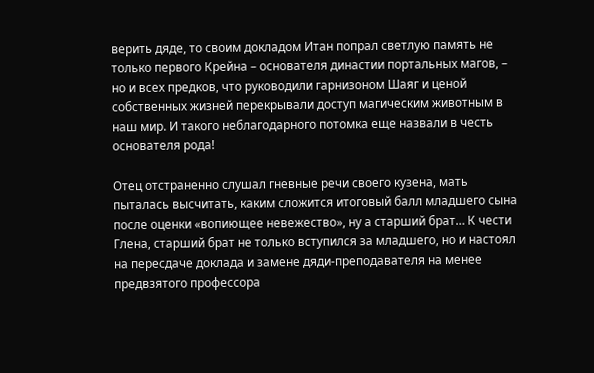верить дяде, то своим докладом Итан попрал светлую память не только первого Крейна – основателя династии портальных магов, – но и всех предков, что руководили гарнизоном Шаяг и ценой собственных жизней перекрывали доступ магическим животным в наш мир. И такого неблагодарного потомка еще назвали в честь основателя рода!

Отец отстраненно слушал гневные речи своего кузена, мать пыталась высчитать, каким сложится итоговый балл младшего сына после оценки «вопиющее невежество», ну а старший брат… К чести Глена, старший брат не только вступился за младшего, но и настоял на пересдаче доклада и замене дяди-преподавателя на менее предвзятого профессора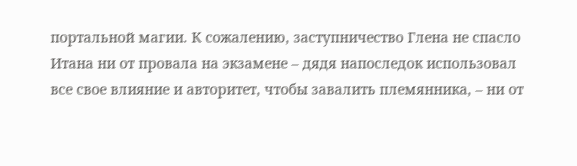портальной магии. К сожалению, заступничество Глена не спасло Итана ни от провала на экзамене – дядя напоследок использовал все свое влияние и авторитет, чтобы завалить племянника, – ни от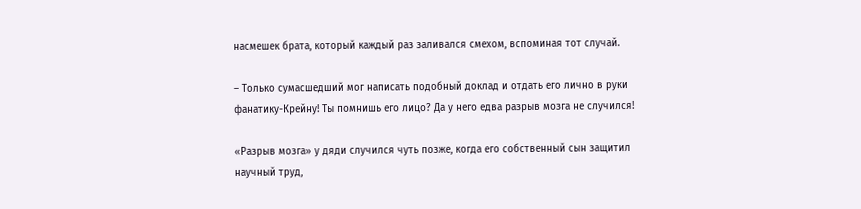насмешек брата, который каждый раз заливался смехом, вспоминая тот случай.

– Только сумасшедший мог написать подобный доклад и отдать его лично в руки фанатику-Крейну! Ты помнишь его лицо? Да у него едва разрыв мозга не случился!

«Разрыв мозга» у дяди случился чуть позже, когда его собственный сын защитил научный труд,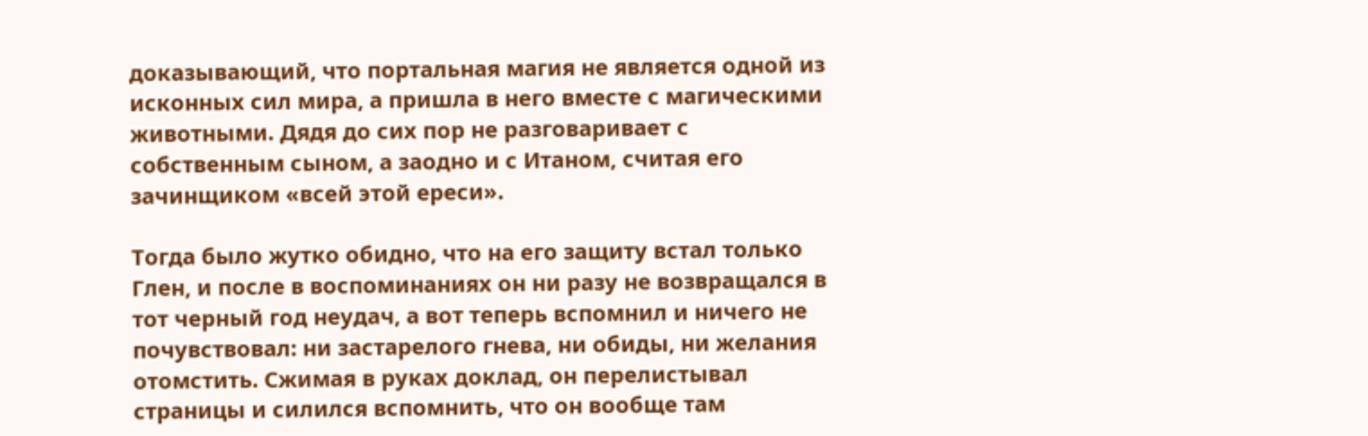доказывающий, что портальная магия не является одной из исконных сил мира, а пришла в него вместе с магическими животными. Дядя до сих пор не разговаривает с собственным сыном, а заодно и с Итаном, считая его зачинщиком «всей этой ереси».

Тогда было жутко обидно, что на его защиту встал только Глен, и после в воспоминаниях он ни разу не возвращался в тот черный год неудач, а вот теперь вспомнил и ничего не почувствовал: ни застарелого гнева, ни обиды, ни желания отомстить. Сжимая в руках доклад, он перелистывал страницы и силился вспомнить, что он вообще там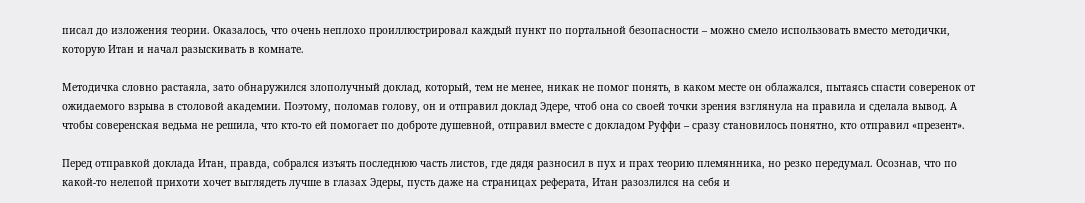писал до изложения теории. Оказалось, что очень неплохо проиллюстрировал каждый пункт по портальной безопасности – можно смело использовать вместо методички, которую Итан и начал разыскивать в комнате.

Методичка словно растаяла, зато обнаружился злополучный доклад, который, тем не менее, никак не помог понять, в каком месте он облажался, пытаясь спасти соверенок от ожидаемого взрыва в столовой академии. Поэтому, поломав голову, он и отправил доклад Эдере, чтоб она со своей точки зрения взглянула на правила и сделала вывод. А чтобы соверенская ведьма не решила, что кто-то ей помогает по доброте душевной, отправил вместе с докладом Руффи – сразу становилось понятно, кто отправил «презент».

Перед отправкой доклада Итан, правда, собрался изъять последнюю часть листов, где дядя разносил в пух и прах теорию племянника, но резко передумал. Осознав, что по какой-то нелепой прихоти хочет выглядеть лучше в глазах Эдеры, пусть даже на страницах реферата, Итан разозлился на себя и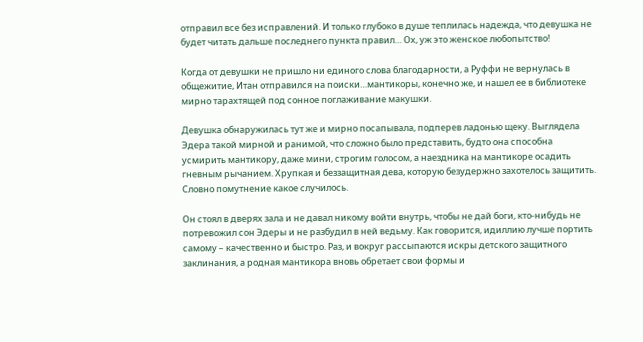отправил все без исправлений. И только глубоко в душе теплилась надежда, что девушка не будет читать дальше последнего пункта правил… Ох, уж это женское любопытство!

Когда от девушки не пришло ни единого слова благодарности, а Руффи не вернулась в общежитие, Итан отправился на поиски…мантикоры, конечно же, и нашел ее в библиотеке мирно тарахтящей под сонное поглаживание макушки.

Девушка обнаружилась тут же и мирно посапывала, подперев ладонью щеку. Выглядела Эдера такой мирной и ранимой, что сложно было представить, будто она способна усмирить мантикору, даже мини, строгим голосом, а наездника на мантикоре осадить гневным рычанием. Хрупкая и беззащитная дева, которую безудержно захотелось защитить. Словно помутнение какое случилось.

Он стоял в дверях зала и не давал никому войти внутрь, чтобы не дай боги, кто-нибудь не потревожил сон Эдеры и не разбудил в ней ведьму. Как говорится, идиллию лучше портить самому – качественно и быстро. Раз, и вокруг рассыпаются искры детского защитного заклинания, а родная мантикора вновь обретает свои формы и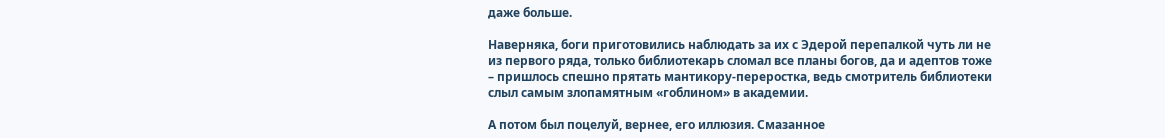даже больше.

Наверняка, боги приготовились наблюдать за их с Эдерой перепалкой чуть ли не из первого ряда, только библиотекарь сломал все планы богов, да и адептов тоже – пришлось спешно прятать мантикору-переростка, ведь смотритель библиотеки слыл самым злопамятным «гоблином» в академии.

А потом был поцелуй, вернее, его иллюзия. Смазанное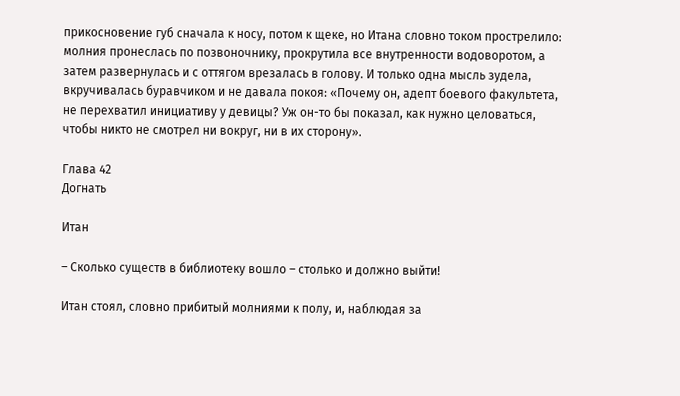прикосновение губ сначала к носу, потом к щеке, но Итана словно током прострелило: молния пронеслась по позвоночнику, прокрутила все внутренности водоворотом, а затем развернулась и с оттягом врезалась в голову. И только одна мысль зудела, вкручивалась буравчиком и не давала покоя: «Почему он, адепт боевого факультета, не перехватил инициативу у девицы? Уж он-то бы показал, как нужно целоваться, чтобы никто не смотрел ни вокруг, ни в их сторону».

Глава 42
Догнать

Итан

– Сколько существ в библиотеку вошло – столько и должно выйти!

Итан стоял, словно прибитый молниями к полу, и, наблюдая за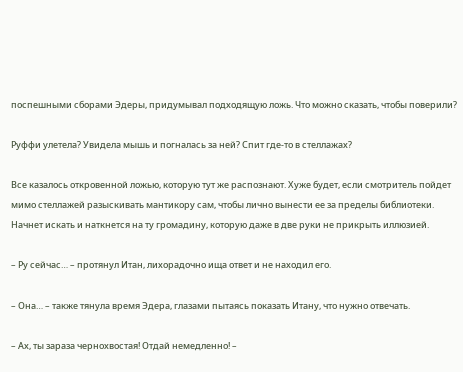поспешными сборами Эдеры, придумывал подходящую ложь. Что можно сказать, чтобы поверили?

Руффи улетела? Увидела мышь и погналась за ней? Спит где-то в стеллажах?

Все казалось откровенной ложью, которую тут же распознают. Хуже будет, если смотритель пойдет мимо стеллажей разыскивать мантикору сам, чтобы лично вынести ее за пределы библиотеки. Начнет искать и наткнется на ту громадину, которую даже в две руки не прикрыть иллюзией.

– Ру сейчас… – протянул Итан, лихорадочно ища ответ и не находил его.

– Она… – также тянула время Эдера, глазами пытаясь показать Итану, что нужно отвечать.

– Ах, ты зараза чернохвостая! Отдай немедленно! –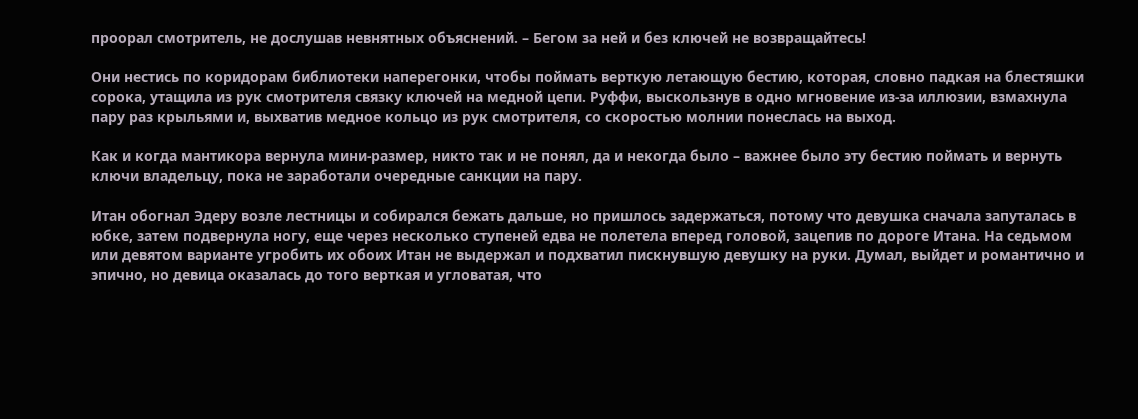проорал смотритель, не дослушав невнятных объяснений. – Бегом за ней и без ключей не возвращайтесь!

Они нестись по коридорам библиотеки наперегонки, чтобы поймать верткую летающую бестию, которая, словно падкая на блестяшки сорока, утащила из рук смотрителя связку ключей на медной цепи. Руффи, выскользнув в одно мгновение из-за иллюзии, взмахнула пару раз крыльями и, выхватив медное кольцо из рук смотрителя, со скоростью молнии понеслась на выход.

Как и когда мантикора вернула мини-размер, никто так и не понял, да и некогда было – важнее было эту бестию поймать и вернуть ключи владельцу, пока не заработали очередные санкции на пару.

Итан обогнал Эдеру возле лестницы и собирался бежать дальше, но пришлось задержаться, потому что девушка сначала запуталась в юбке, затем подвернула ногу, еще через несколько ступеней едва не полетела вперед головой, зацепив по дороге Итана. На седьмом или девятом варианте угробить их обоих Итан не выдержал и подхватил пискнувшую девушку на руки. Думал, выйдет и романтично и эпично, но девица оказалась до того верткая и угловатая, что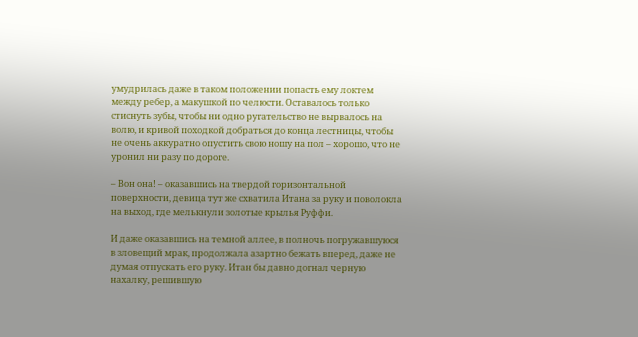умудрилась даже в таком положении попасть ему локтем между ребер, а макушкой по челюсти. Оставалось только стиснуть зубы, чтобы ни одно ругательство не вырвалось на волю, и кривой походкой добраться до конца лестницы, чтобы не очень аккуратно опустить свою ношу на пол – хорошо, что не уронил ни разу по дороге.

– Вон она! – оказавшись на твердой горизонтальной поверхности, девица тут же схватила Итана за руку и поволокла на выход, где мелькнули золотые крылья Руффи.

И даже оказавшись на темной аллее, в полночь погружавшуюся в зловещий мрак, продолжала азартно бежать вперед, даже не думая отпускать его руку. Итан бы давно догнал черную нахалку, решившую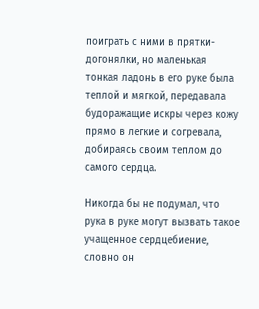поиграть с ними в прятки-догонялки, но маленькая тонкая ладонь в его руке была теплой и мягкой, передавала будоражащие искры через кожу прямо в легкие и согревала, добираясь своим теплом до самого сердца.

Никогда бы не подумал, что рука в руке могут вызвать такое учащенное сердцебиение, словно он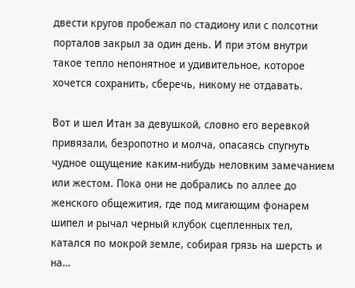двести кругов пробежал по стадиону или с полсотни порталов закрыл за один день. И при этом внутри такое тепло непонятное и удивительное, которое хочется сохранить, сберечь, никому не отдавать.

Вот и шел Итан за девушкой, словно его веревкой привязали, безропотно и молча, опасаясь спугнуть чудное ощущение каким-нибудь неловким замечанием или жестом. Пока они не добрались по аллее до женского общежития, где под мигающим фонарем шипел и рычал черный клубок сцепленных тел, катался по мокрой земле, собирая грязь на шерсть и на…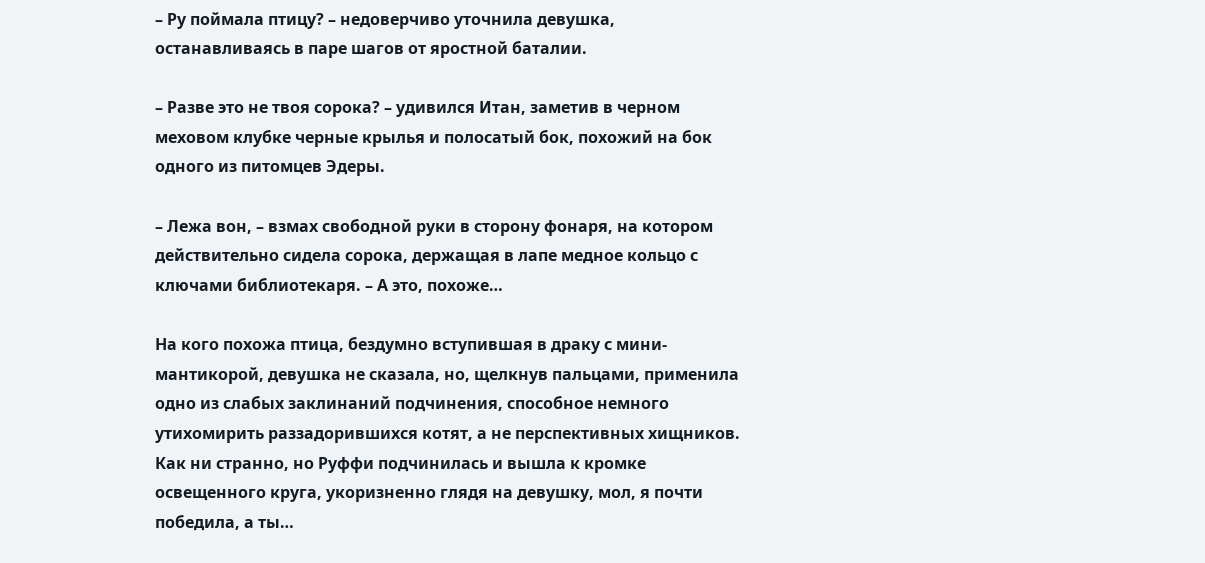– Ру поймала птицу? – недоверчиво уточнила девушка, останавливаясь в паре шагов от яростной баталии.

– Разве это не твоя сорока? – удивился Итан, заметив в черном меховом клубке черные крылья и полосатый бок, похожий на бок одного из питомцев Эдеры.

– Лежа вон, – взмах свободной руки в сторону фонаря, на котором действительно сидела сорока, держащая в лапе медное кольцо с ключами библиотекаря. – А это, похоже…

На кого похожа птица, бездумно вступившая в драку с мини-мантикорой, девушка не сказала, но, щелкнув пальцами, применила одно из слабых заклинаний подчинения, способное немного утихомирить раззадорившихся котят, а не перспективных хищников. Как ни странно, но Руффи подчинилась и вышла к кромке освещенного круга, укоризненно глядя на девушку, мол, я почти победила, а ты…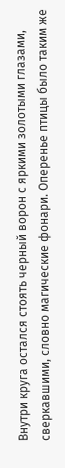Внутри круга остался стоять черный ворон с яркими золотыми глазами, сверкавшими, словно магические фонари. Оперенье птицы было таким же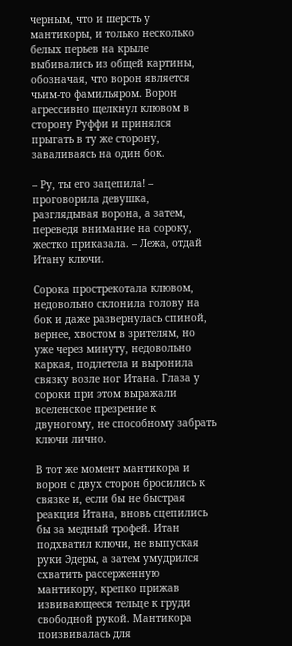черным, что и шерсть у мантикоры, и только несколько белых перьев на крыле выбивались из общей картины, обозначая, что ворон является чьим-то фамильяром. Ворон агрессивно щелкнул клювом в сторону Руффи и принялся прыгать в ту же сторону, заваливаясь на один бок.

– Ру, ты его зацепила! – проговорила девушка, разглядывая ворона, а затем, переведя внимание на сороку, жестко приказала. – Лежа, отдай Итану ключи.

Сорока прострекотала клювом, недовольно склонила голову на бок и даже развернулась спиной, вернее, хвостом в зрителям, но уже через минуту, недовольно каркая, подлетела и выронила связку возле ног Итана. Глаза у сороки при этом выражали вселенское презрение к двуногому, не способному забрать ключи лично.

В тот же момент мантикора и ворон с двух сторон бросились к связке и, если бы не быстрая реакция Итана, вновь сцепились бы за медный трофей. Итан подхватил ключи, не выпуская руки Эдеры, а затем умудрился схватить рассерженную мантикору, крепко прижав извивающееся тельце к груди свободной рукой. Мантикора поизвивалась для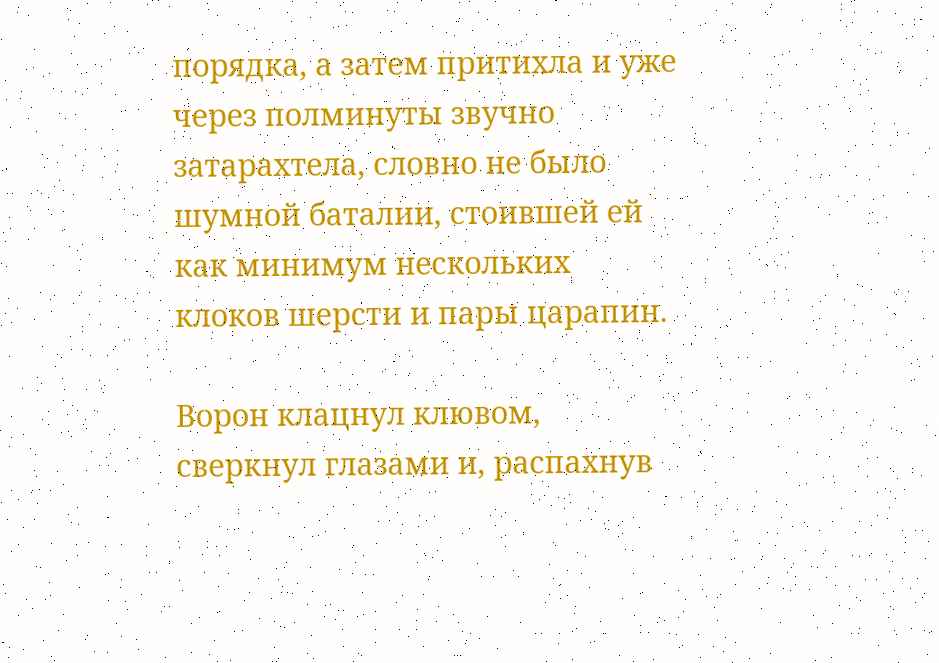порядка, а затем притихла и уже через полминуты звучно затарахтела, словно не было шумной баталии, стоившей ей как минимум нескольких клоков шерсти и пары царапин.

Ворон клацнул клювом, сверкнул глазами и, распахнув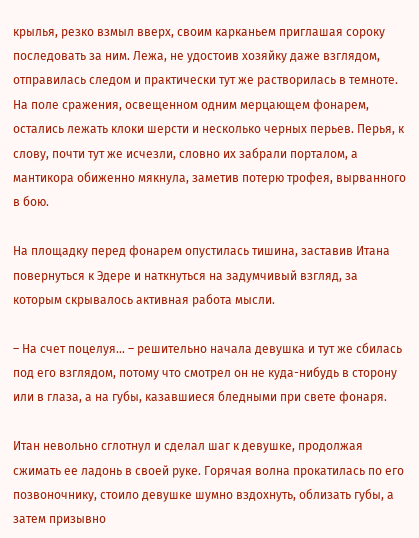крылья, резко взмыл вверх, своим карканьем приглашая сороку последовать за ним. Лежа, не удостоив хозяйку даже взглядом, отправилась следом и практически тут же растворилась в темноте. На поле сражения, освещенном одним мерцающем фонарем, остались лежать клоки шерсти и несколько черных перьев. Перья, к слову, почти тут же исчезли, словно их забрали порталом, а мантикора обиженно мякнула, заметив потерю трофея, вырванного в бою.

На площадку перед фонарем опустилась тишина, заставив Итана повернуться к Эдере и наткнуться на задумчивый взгляд, за которым скрывалось активная работа мысли.

– На счет поцелуя… – решительно начала девушка и тут же сбилась под его взглядом, потому что смотрел он не куда-нибудь в сторону или в глаза, а на губы, казавшиеся бледными при свете фонаря.

Итан невольно сглотнул и сделал шаг к девушке, продолжая сжимать ее ладонь в своей руке. Горячая волна прокатилась по его позвоночнику, стоило девушке шумно вздохнуть, облизать губы, а затем призывно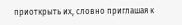приоткрыть их, словно приглашая к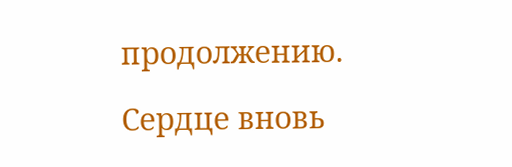продолжению.

Сердце вновь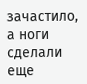зачастило, а ноги сделали еще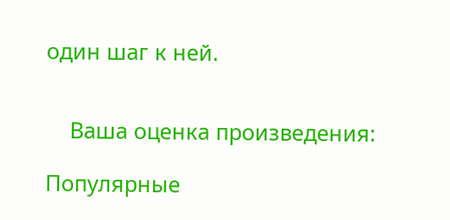один шаг к ней.


    Ваша оценка произведения:

Популярные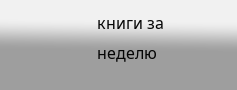книги за неделю